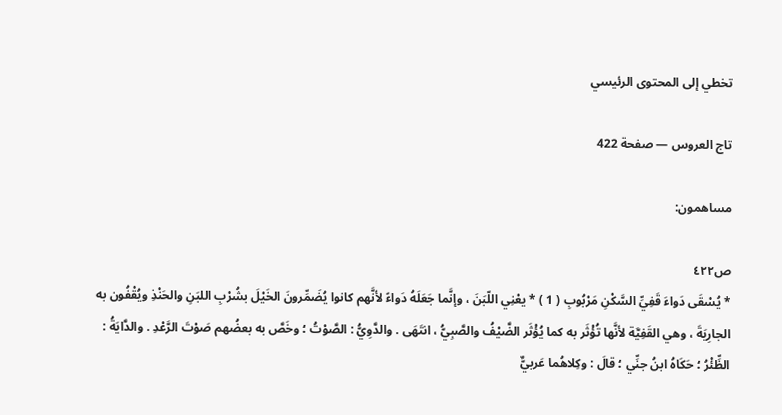تخطي إلى المحتوى الرئيسي

تاج العروس — صفحة 422

مساهمون:

ص٤٢٢
* يُسْقَى دَواءَ قَفِيِّ السَّكْنِ مَرْبُوبِ ( 1 ) * يعْنِي اللّبَنَ ، وإنَّما جَعَلَهُ دَواءً لأنَّهم كانوا يُضَمِّرونَ الخَيْلَ بشُرْبِ اللبَنِ والحَنْذِ ويُقْفُون به الجارِيَةَ ، وهي القَفِيَّة لأنَّها تُؤْثَر به كما يُؤْثَر الضَّيْفُ والصَّبِيُّ ، انتَهَى . والدَّوِيُّ : الصَّوْتُ ؛ وخَصَّ به بعضُهم صَوْتَ الرَّعْدِ . والدَّايَةُ : الظِّئْرُ ؛ حَكَاهُ ابنُ جنِّي ؛ قالَ : وكِلاهُما عَربيٌّ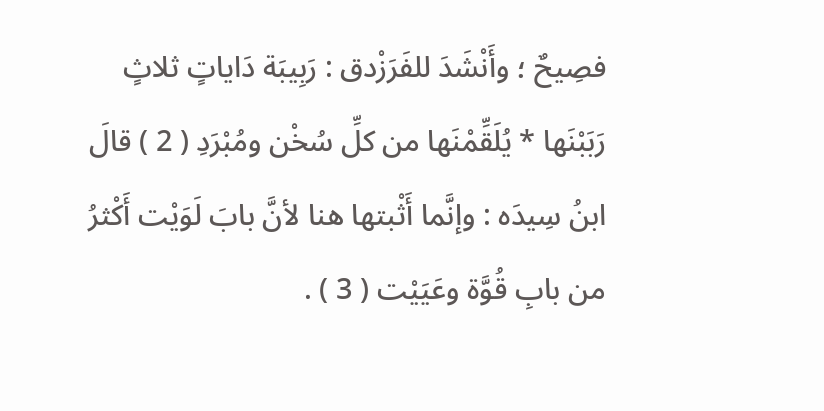فصِيحٌ ؛ وأَنْشَدَ للفَرَزْدق : رَبِيبَة دَاياتٍ ثلاثٍ رَبَبْنَها * يُلَقِّمْنَها من كلِّ سُخْن ومُبْرَدِ ( 2 ) قالَ ابنُ سِيدَه : وإنَّما أَثْبتها هنا لأنَّ بابَ لَوَيْت أَكْثرُ من بابِ قُوَّة وعَيَيْت ( 3 ) .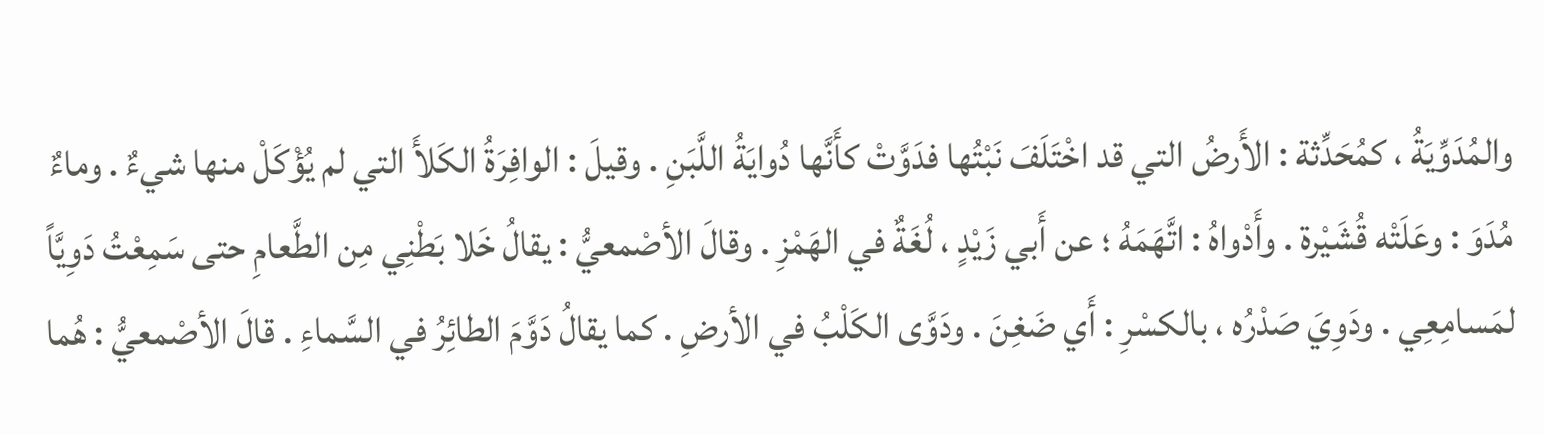والمُدَوِّيَةُ ، كمُحَدِّثة : الأَرضُ التي قد اخْتَلَفَ نَبْتُها فدَوَّتْ كأَنَّها دُوايَةُ اللَّبَنِ . وقيلَ : الوافِرَةُ الكَلأَ التي لم يُؤْكَلْ منها شيءٌ . وماءٌ مُدَوَ : وعَلَتْه قُشَيْرة . وأَدْواهُ : اتَّهَمَهُ ؛ عن أَبي زَيْدٍ ، لُغَةٌ في الهَمْزِ . وقالَ الأصْمعيُّ : يقالُ خَلا بَطْنِي مِن الطَّعامِ حتى سَمِعْتُ دَوِيَّاً لمَسامِعِي . ودَوِيَ صَدْرُه ، بالكسْرِ : أَي ضَغِنَ . ودَوَّى الكَلْبُ في الأرضِ . كما يقالُ دَوَّمَ الطائِرُ في السَّماءِ . قالَ الأصْمعيُّ : هُما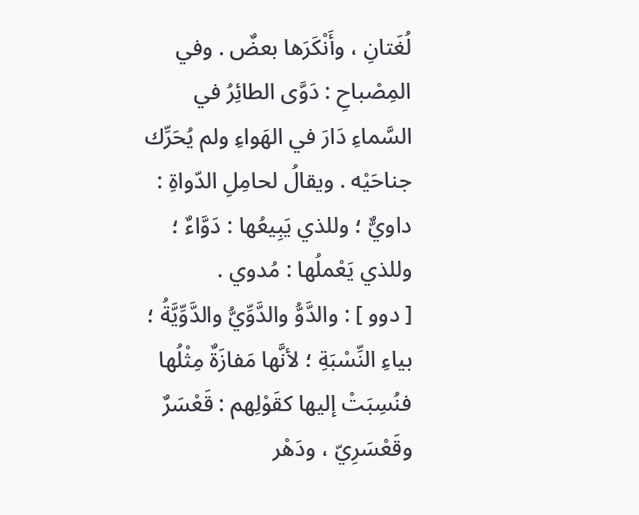لُغَتانِ ، وأَنْكَرَها بعضٌ . وفي المِصْباحِ : دَوَّى الطائِرُ في السَّماءِ دَارَ في الهَواءِ ولم يُحَرِّك جناحَيْه . ويقالُ لحامِلِ الدّواةِ : داويٌّ ؛ وللذي يَبِيعُها : دَوَّاءٌ ؛ وللذي يَعْملُها : مُدوي .
[ دوو ] : والدَّوُّ والدَّوِّيُّ والدَّوِّيَّةُ ؛ بياءِ النِّسْبَةِ ؛ لأنَّها مَفازَةٌ مِثْلُها فنُسِبَتْ إليها كقَوْلِهم : قَعْسَرٌ وقَعْسَرِيّ ، ودَهْر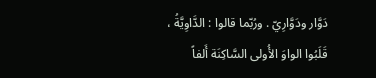دَوَّار ودَوَّارِيّ . ورُبّما قالوا : الدَّاوِيَّةُ ، قَلَبُوا الواوَ الأُولى السَّاكِنَة أَلفاً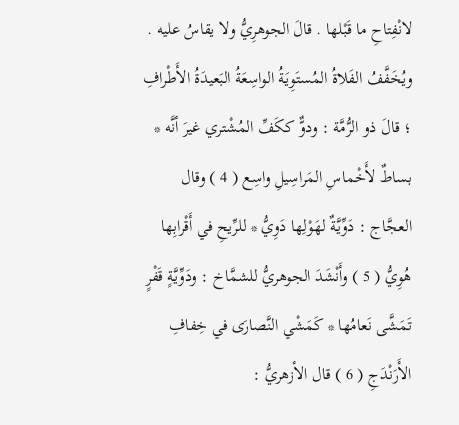لانْفِتاحِ ما قَبْلها . قالَ الجوهرِيُّ ولا يقاسُ عليه . ويُخَفَّفُ الفَلاةُ المُستَوِيَةُ الواسِعَةُ البَعيدَةُ الأَطْرافِ ؛ قالَ ذو الرُّمَّة : ودوٌّ ككَفِّ المُشْتري غيرَ أنَّه * بساطٌ لأَخْماسِ المَراسِيلِ واسِع ( 4 ) وقال العجَّاج : دَوِّيَّةٌ لهَوْلِها دَوِيُّ * للرِّيحِ في أَقْرابِها هُوِيُّ ( 5 ) وأَنْشَدَ الجوهريُّ للشمَّاخ : ودَوِّيَّةٍ قَفْرٍ تَمَشَّى نَعامُها * كَمَشْي النَّصارَى في خِفافِ الأَرَنْدَجِ ( 6 ) قال الأزهريُّ :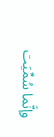وإنَّما سُمِّيَت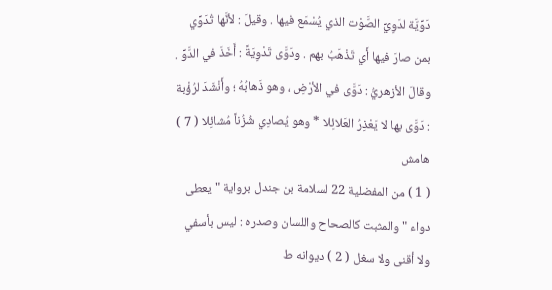دَوِّيَّة لدَوِيِّ الصَّوْت الذي يُسْمَع فيها . وقيلَ : لأنَّها تُدَوِّي بمن صارَ فيها أَي تَذْهَبُ بهم . ودَوَّى تَدْوِيَةً : أَخَذَ في الدَّوِّ . وقالَ الأزهريُّ : دَوَّى في الأرْضِ ، وهو ذَهابُهُ ؛ وأَنْشَدَ لرُؤْبة : دَوَّى بها لا يَعْذِرُ العَلائِلا * وهو يُصادِي شُزُناً مُشائِلا ( 7 )
هامش
( 1 ) من المفضلية 22 لسلامة بن جندل برواية " يعطى دواء " والمثبت كالصحاح واللسان وصدره : ليس بأسفي ولا أقنى ولا سغل ( 2 ) ديوانه ط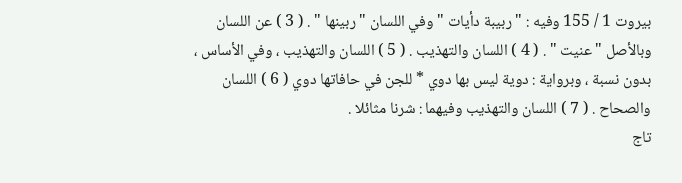بيروت 1 / 155 وفيه : " ربيبة دأيات " وفي اللسان " ربينها " . ( 3 ) عن اللسان وبالأصل " عنيت " . ( 4 ) اللسان والتهذيب . ( 5 ) اللسان والتهذيب ، وفي الأساس ، بدون نسبة ، وبرواية : دوية ليس بها دوي * للجن في حافاتها دوي ( 6 ) اللسان والصحاح . ( 7 ) اللسان والتهذيب وفيهما : شرنا مثائلا .
تاج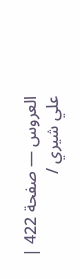العروس — صفحة 422 | علي شيري /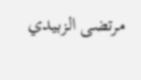مرتضى الزبيدي